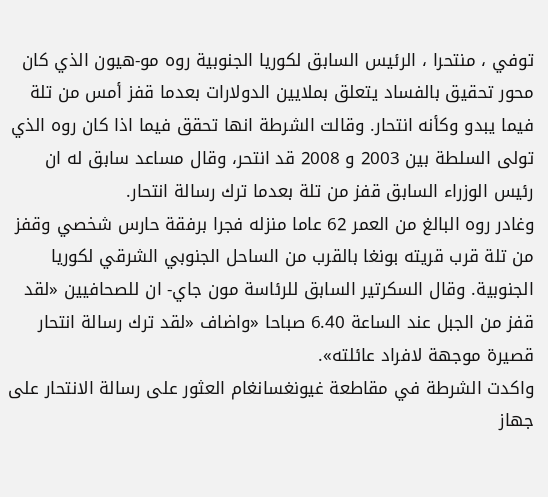توفي ، منتحرا ، الرئيس السابق لكوريا الجنوبية روه مو-هيون الذي كان محور تحقيق بالفساد يتعلق بملايين الدولارات بعدما قفز أمس من تلة فيما يبدو وكأنه انتحار. وقالت الشرطة انها تحقق فيما اذا كان روه الذي تولى السلطة بين 2003 و 2008 قد انتحر، وقال مساعد سابق له ان رئيس الوزراء السابق قفز من تلة بعدما ترك رسالة انتحار.
وغادر روه البالغ من العمر 62 عاما منزله فجرا برفقة حارس شخصي وقفز من تلة قرب قريته بونغا بالقرب من الساحل الجنوبي الشرقي لكوريا الجنوبية. وقال السكرتير السابق للرئاسة مون جاي- ان للصحافيين «لقد قفز من الجبل عند الساعة 6.40 صباحا «واضاف «لقد ترك رسالة انتحار قصيرة موجهة لافراد عائلته».
واكدت الشرطة في مقاطعة غيونغسانغام العثور على رسالة الانتحار على جهاز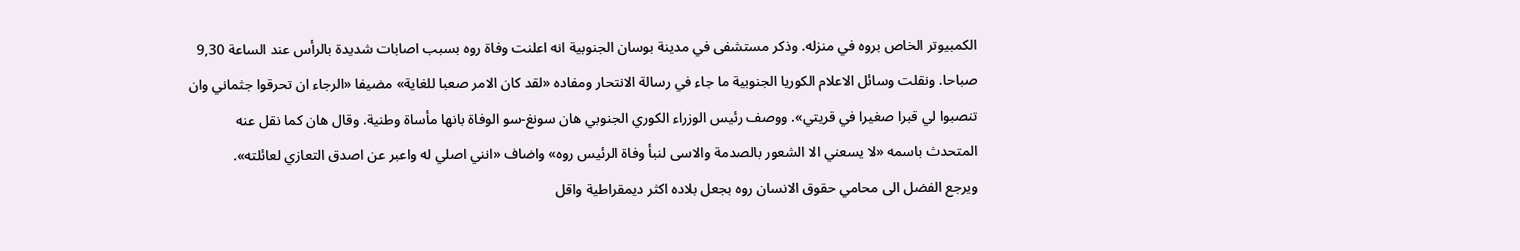الكمبيوتر الخاص بروه في منزله. وذكر مستشفى في مدينة بوسان الجنوبية انه اعلنت وفاة روه بسبب اصابات شديدة بالرأس عند الساعة 9,30 صباحا. ونقلت وسائل الاعلام الكوريا الجنوبية ما جاء في رسالة الانتحار ومفاده «لقد كان الامر صعبا للغاية» مضيفا «الرجاء ان تحرقوا جثماني وان تنصبوا لي قبرا صغيرا في قريتي». ووصف رئيس الوزراء الكوري الجنوبي هان سونغ-سو الوفاة بانها مأساة وطنية. وقال هان كما نقل عنه المتحدث باسمه «لا يسعني الا الشعور بالصدمة والاسى لنبأ وفاة الرئيس روه» واضاف «انني اصلي له واعبر عن اصدق التعازي لعائلته».
ويرجع الفضل الى محامي حقوق الانسان روه بجعل بلاده اكثر ديمقراطية واقل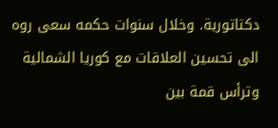دكتاتورية. وخلال سنوات حكمه سعى روه الى تحسين العلاقات مع كوريا الشمالية وترأس قمة بين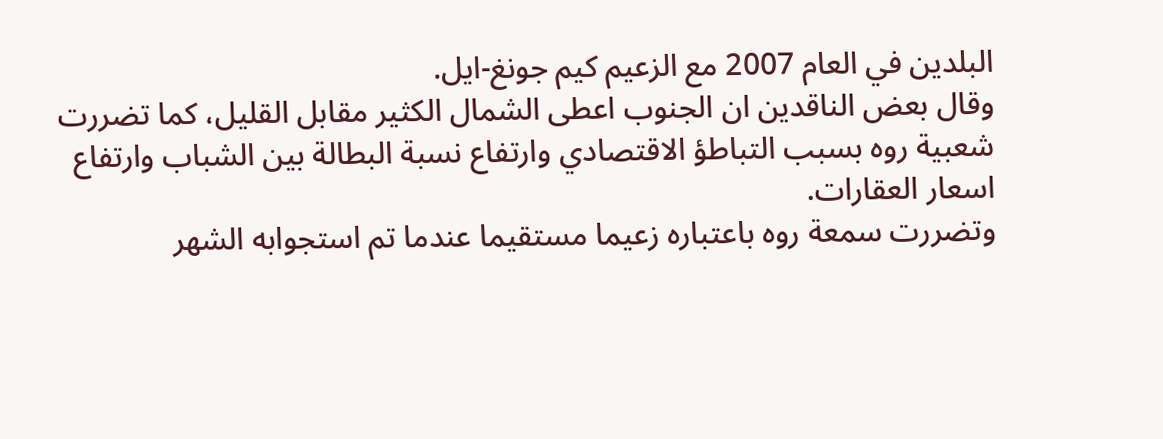البلدين في العام 2007 مع الزعيم كيم جونغ-ايل.
وقال بعض الناقدين ان الجنوب اعطى الشمال الكثير مقابل القليل، كما تضررت شعبية روه بسبب التباطؤ الاقتصادي وارتفاع نسبة البطالة بين الشباب وارتفاع اسعار العقارات.
وتضررت سمعة روه باعتباره زعيما مستقيما عندما تم استجوابه الشهر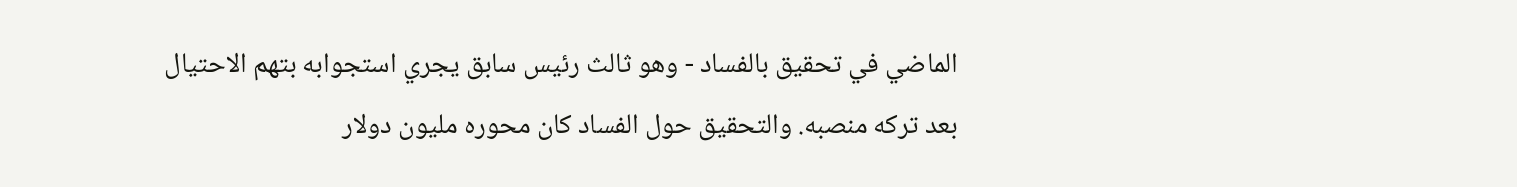الماضي في تحقيق بالفساد - وهو ثالث رئيس سابق يجري استجوابه بتهم الاحتيال بعد تركه منصبه. والتحقيق حول الفساد كان محوره مليون دولار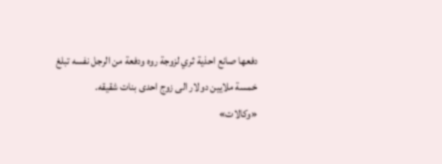دفعها صانع احذية ثري لزوجة روه ودفعة من الرجل نفسه تبلغ خمسة ملايين دولار الى زوج احدى بنات شقيقه.
«وكالات»